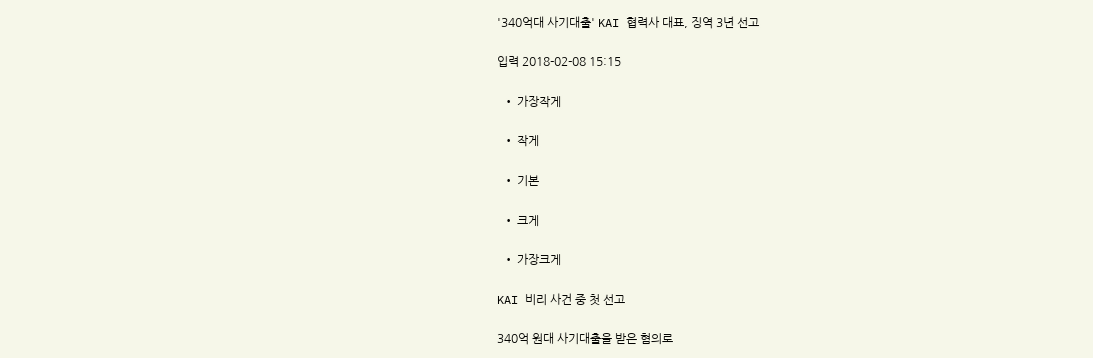'340억대 사기대출' KAI 협력사 대표, 징역 3년 선고

입력 2018-02-08 15:15

  • 가장작게

  • 작게

  • 기본

  • 크게

  • 가장크게

KAI 비리 사건 중 첫 선고

340억 원대 사기대출을 받은 혐의로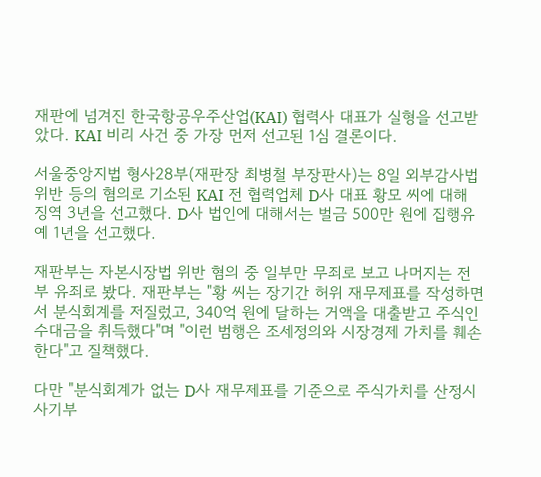재판에 넘겨진 한국항공우주산업(KAI) 협력사 대표가 실형을 선고받았다. KAI 비리 사건 중 가장 먼저 선고된 1심 결론이다.

서울중앙지법 형사28부(재판장 최병철 부장판사)는 8일 외부감사법 위반 등의 혐의로 기소된 KAI 전 협력업체 D사 대표 황모 씨에 대해 징역 3년을 선고했다. D사 법인에 대해서는 벌금 500만 원에 집행유예 1년을 선고했다.

재판부는 자본시장법 위반 혐의 중 일부만 무죄로 보고 나머지는 전부 유죄로 봤다. 재판부는 "황 씨는 장기간 허위 재무제표를 작성하면서 분식회계를 저질렀고, 340억 원에 달하는 거액을 대출받고 주식인수대금을 취득했다"며 "이런 범행은 조세정의와 시장경제 가치를 훼손한다"고 질책했다.

다만 "분식회계가 없는 D사 재무제표를 기준으로 주식가치를 산정시 사기부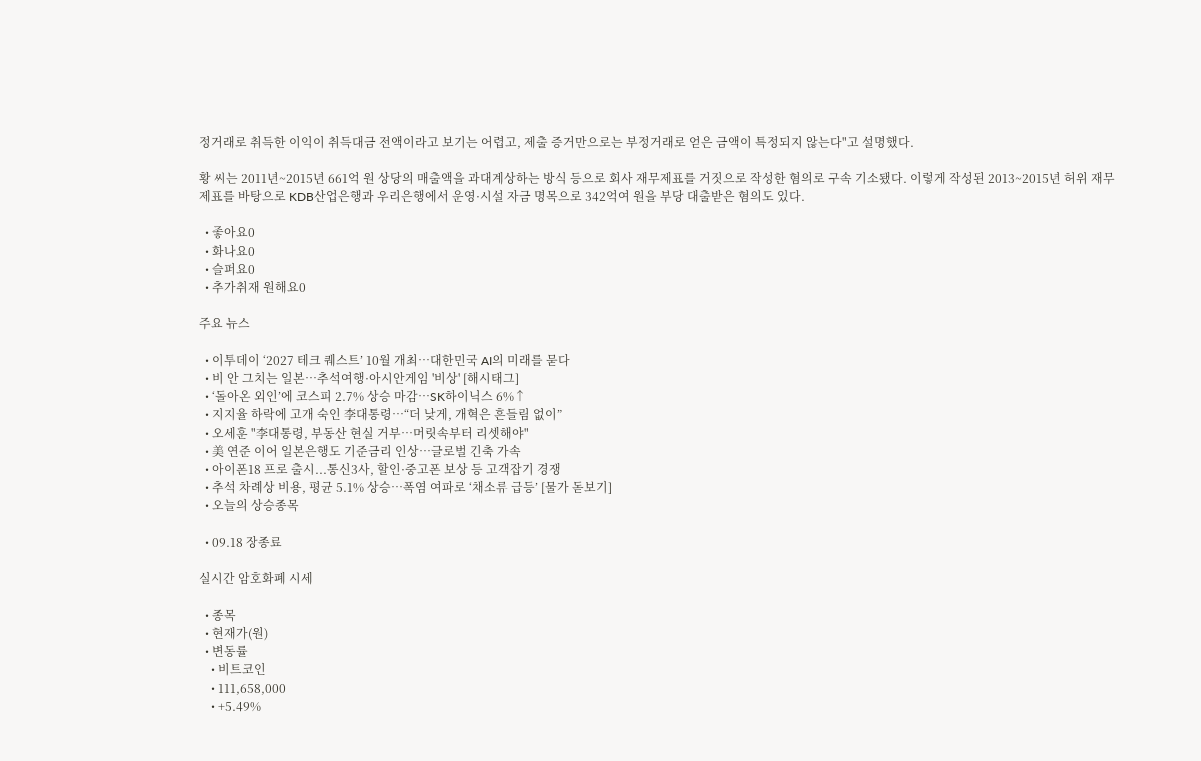정거래로 취득한 이익이 취득대금 전액이라고 보기는 어렵고, 제출 증거만으로는 부정거래로 얻은 금액이 특정되지 않는다"고 설명했다.

황 씨는 2011년~2015년 661억 원 상당의 매출액을 과대계상하는 방식 등으로 회사 재무제표를 거짓으로 작성한 혐의로 구속 기소됐다. 이렇게 작성된 2013~2015년 허위 재무제표를 바탕으로 KDB산업은행과 우리은행에서 운영·시설 자금 명목으로 342억여 원을 부당 대출받은 혐의도 있다.

  • 좋아요0
  • 화나요0
  • 슬퍼요0
  • 추가취재 원해요0

주요 뉴스

  • 이투데이 ‘2027 테크 퀘스트’ 10월 개최⋯대한민국 AI의 미래를 묻다
  • 비 안 그치는 일본…추석여행·아시안게임 '비상' [해시태그]
  • ‘돌아온 외인’에 코스피 2.7% 상승 마감⋯SK하이닉스 6%↑
  • 지지율 하락에 고개 숙인 李대통령⋯“더 낮게, 개혁은 흔들림 없이”
  • 오세훈 "李대통령, 부동산 현실 거부⋯머릿속부터 리셋해야"
  • 美 연준 이어 일본은행도 기준금리 인상⋯글로벌 긴축 가속
  • 아이폰18 프로 출시...통신3사, 할인·중고폰 보상 등 고객잡기 경쟁
  • 추석 차례상 비용, 평균 5.1% 상승…폭염 여파로 ‘채소류 급등’ [물가 돋보기]
  • 오늘의 상승종목

  • 09.18 장종료

실시간 암호화폐 시세

  • 종목
  • 현재가(원)
  • 변동률
    • 비트코인
    • 111,658,000
    • +5.49%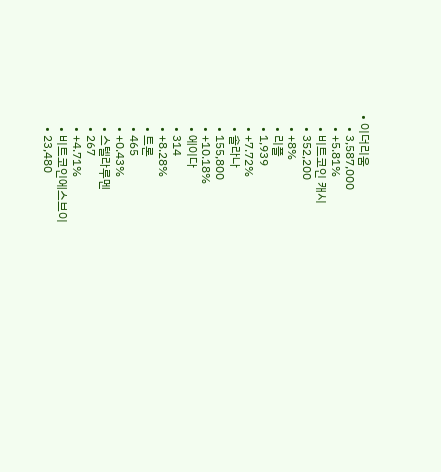• 이더리움
    • 3,587,000
    • +5.81%
    • 비트코인 캐시
    • 352,200
    • +8%
    • 리플
    • 1,939
    • +7.72%
    • 솔라나
    • 155,800
    • +10.18%
    • 에이다
    • 314
    • +8.28%
    • 트론
    • 465
    • +0.43%
    • 스텔라루멘
    • 267
    • +4.71%
    • 비트코인에스브이
    • 23,480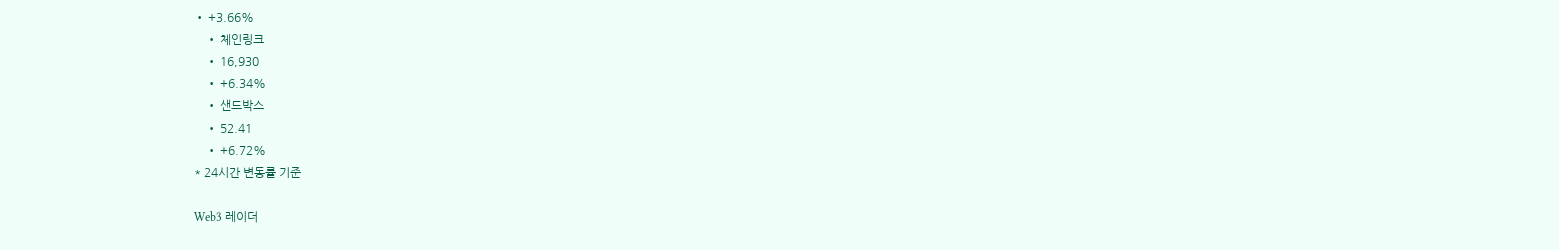• +3.66%
    • 체인링크
    • 16,930
    • +6.34%
    • 샌드박스
    • 52.41
    • +6.72%
* 24시간 변동률 기준

Web3 레이더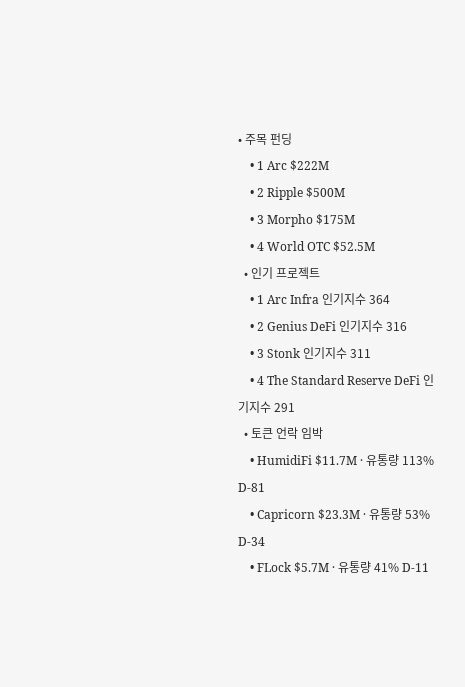• 주목 펀딩
    • 1 Arc $222M
    • 2 Ripple $500M
    • 3 Morpho $175M
    • 4 World OTC $52.5M
  • 인기 프로젝트
    • 1 Arc Infra 인기지수 364
    • 2 Genius DeFi 인기지수 316
    • 3 Stonk 인기지수 311
    • 4 The Standard Reserve DeFi 인기지수 291
  • 토큰 언락 임박
    • HumidiFi $11.7M · 유통량 113% D-81
    • Capricorn $23.3M · 유통량 53% D-34
    • FLock $5.7M · 유통량 41% D-11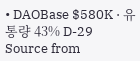• DAOBase $580K · 유통량 43% D-29
Source from